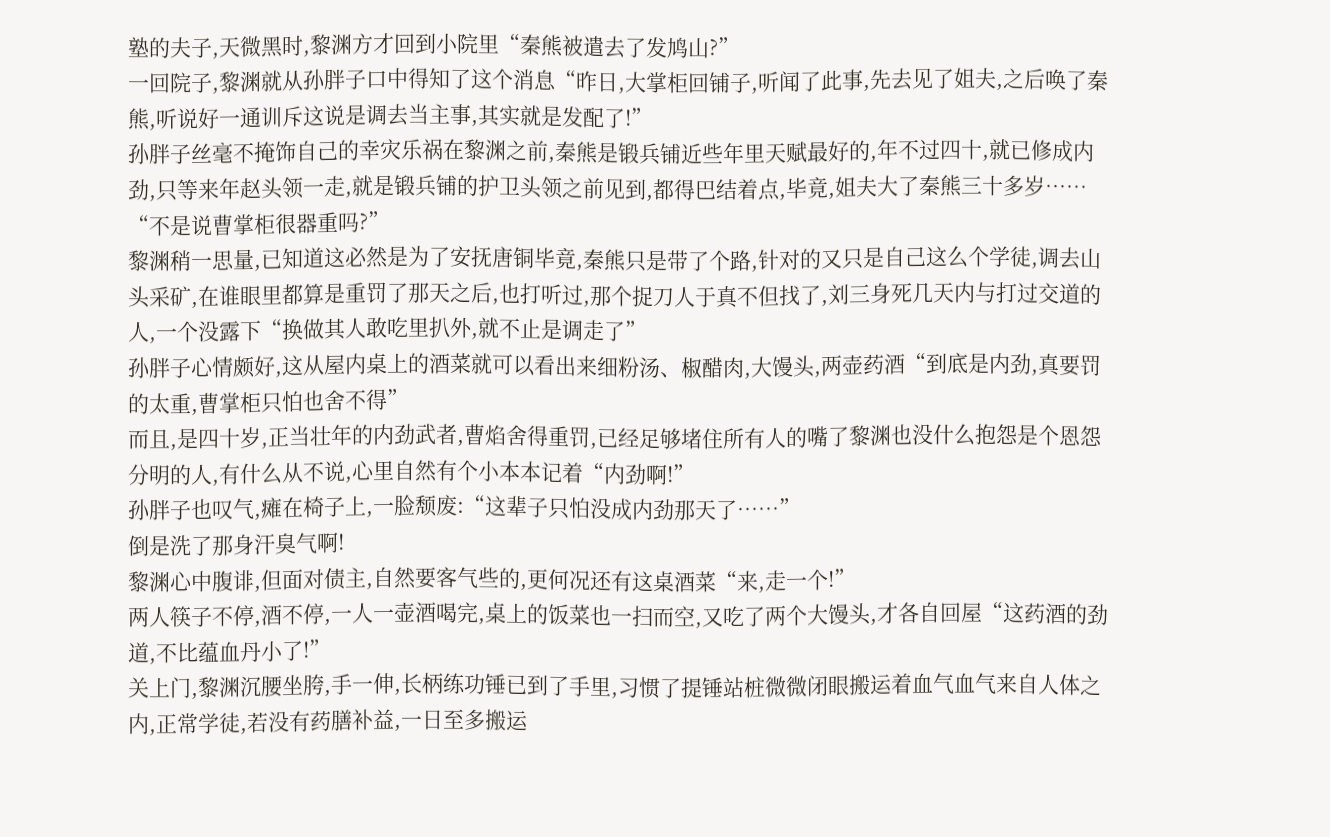塾的夫子,天微黑时,黎渊方才回到小院里“秦熊被遣去了发鸠山?”
一回院子,黎渊就从孙胖子口中得知了这个消息“昨日,大掌柜回铺子,听闻了此事,先去见了姐夫,之后唤了秦熊,听说好一通训斥这说是调去当主事,其实就是发配了!”
孙胖子丝毫不掩饰自己的幸灾乐祸在黎渊之前,秦熊是锻兵铺近些年里天赋最好的,年不过四十,就已修成内劲,只等来年赵头领一走,就是锻兵铺的护卫头领之前见到,都得巴结着点,毕竟,姐夫大了秦熊三十多岁……
“不是说曹掌柜很器重吗?”
黎渊稍一思量,已知道这必然是为了安抚唐铜毕竟,秦熊只是带了个路,针对的又只是自己这么个学徒,调去山头采矿,在谁眼里都算是重罚了那天之后,也打听过,那个捉刀人于真不但找了,刘三身死几天内与打过交道的人,一个没露下“换做其人敢吃里扒外,就不止是调走了”
孙胖子心情颇好,这从屋内桌上的酒菜就可以看出来细粉汤、椒醋肉,大馒头,两壶药酒“到底是内劲,真要罚的太重,曹掌柜只怕也舍不得”
而且,是四十岁,正当壮年的内劲武者,曹焰舍得重罚,已经足够堵住所有人的嘴了黎渊也没什么抱怨是个恩怨分明的人,有什么从不说,心里自然有个小本本记着“内劲啊!”
孙胖子也叹气,瘫在椅子上,一脸颓废:“这辈子只怕没成内劲那天了……”
倒是洗了那身汗臭气啊!
黎渊心中腹诽,但面对债主,自然要客气些的,更何况还有这桌酒菜“来,走一个!”
两人筷子不停,酒不停,一人一壶酒喝完,桌上的饭菜也一扫而空,又吃了两个大馒头,才各自回屋“这药酒的劲道,不比蕴血丹小了!”
关上门,黎渊沉腰坐胯,手一伸,长柄练功锤已到了手里,习惯了提锤站桩微微闭眼搬运着血气血气来自人体之内,正常学徒,若没有药膳补益,一日至多搬运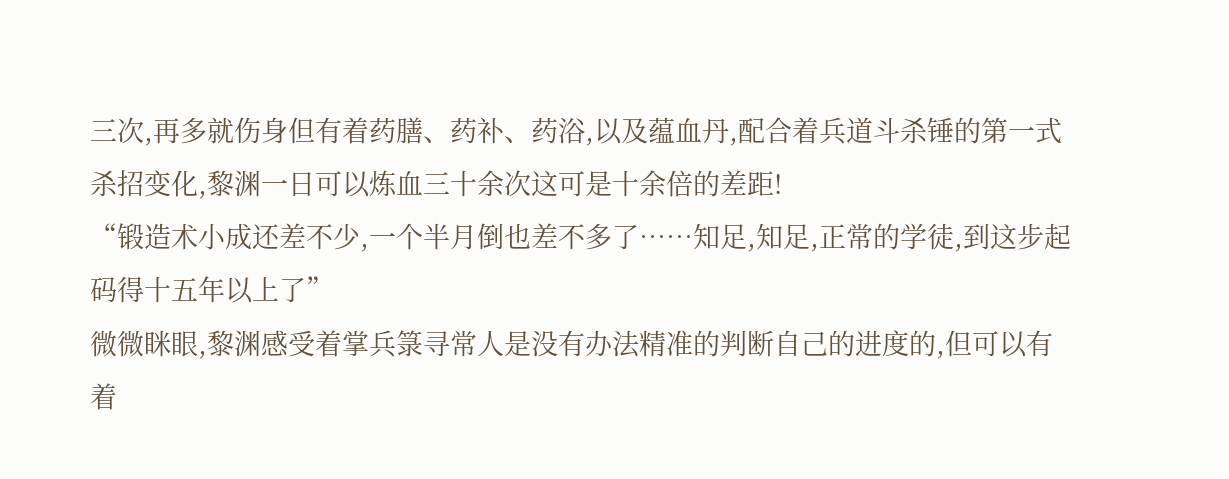三次,再多就伤身但有着药膳、药补、药浴,以及蕴血丹,配合着兵道斗杀锤的第一式杀招变化,黎渊一日可以炼血三十余次这可是十余倍的差距!
“锻造术小成还差不少,一个半月倒也差不多了……知足,知足,正常的学徒,到这步起码得十五年以上了”
微微眯眼,黎渊感受着掌兵箓寻常人是没有办法精准的判断自己的进度的,但可以有着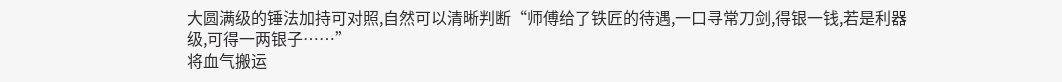大圆满级的锤法加持可对照,自然可以清晰判断“师傅给了铁匠的待遇,一口寻常刀剑,得银一钱,若是利器级,可得一两银子……”
将血气搬运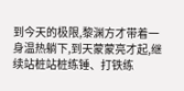到今天的极限,黎渊方才带着一身温热躺下,到天蒙蒙亮才起,继续站桩站桩练锤、打铁练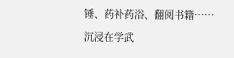锤、药补药浴、翻阅书籍……
沉浸在学武